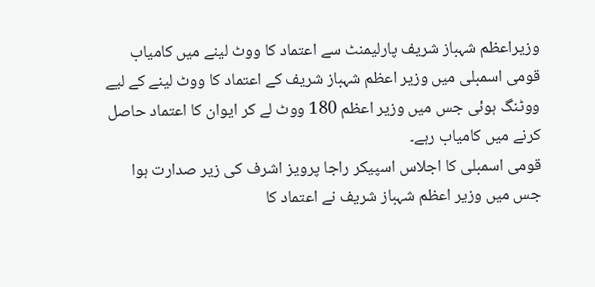وزیراعظم شہباز شریف پارلیمنٹ سے اعتماد کا ووٹ لینے میں کامیاب
قومی اسمبلی میں وزیر اعظم شہباز شریف کے اعتماد کا ووٹ لینے کے لیے ووٹنگ ہوئی جس میں وزیر اعظم 180 ووٹ لے کر ایوان کا اعتماد حاصل کرنے میں کامیاب رہے۔
قومی اسمبلی کا اجلاس اسپیکر راجا پرویز اشرف کی زیر صدارت ہوا جس میں وزیر اعظم شہباز شریف نے اعتماد کا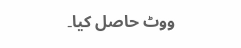ووٹ حاصل کیا۔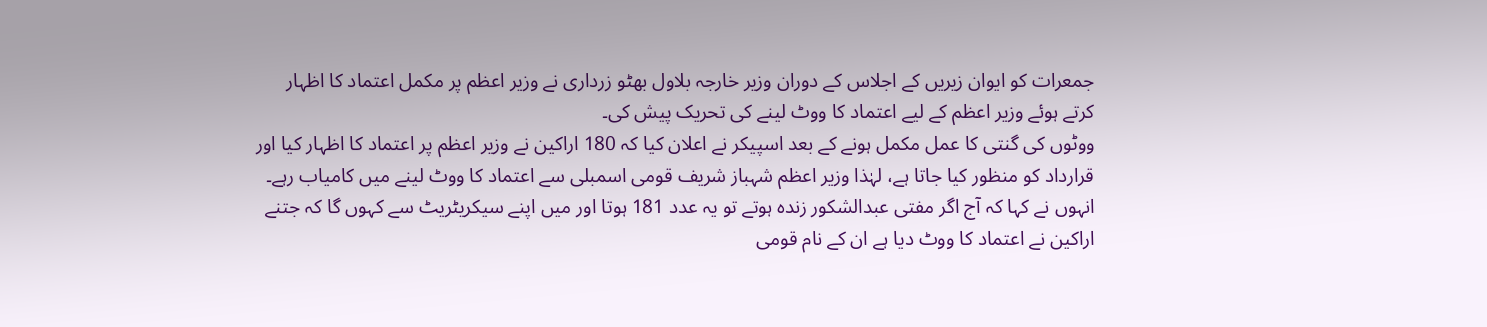جمعرات کو ایوان زیریں کے اجلاس کے دوران وزیر خارجہ بلاول بھٹو زرداری نے وزیر اعظم پر مکمل اعتماد کا اظہار کرتے ہوئے وزیر اعظم کے لیے اعتماد کا ووٹ لینے کی تحریک پیش کی۔
ووٹوں کی گنتی کا عمل مکمل ہونے کے بعد اسپیکر نے اعلان کیا کہ 180 اراکین نے وزیر اعظم پر اعتماد کا اظہار کیا اور قرارداد کو منظور کیا جاتا ہے، لہٰذا وزیر اعظم شہباز شریف قومی اسمبلی سے اعتماد کا ووٹ لینے میں کامیاب رہے۔
انہوں نے کہا کہ آج اگر مفتی عبدالشکور زندہ ہوتے تو یہ عدد 181 ہوتا اور میں اپنے سیکریٹریٹ سے کہوں گا کہ جتنے اراکین نے اعتماد کا ووٹ دیا ہے ان کے نام قومی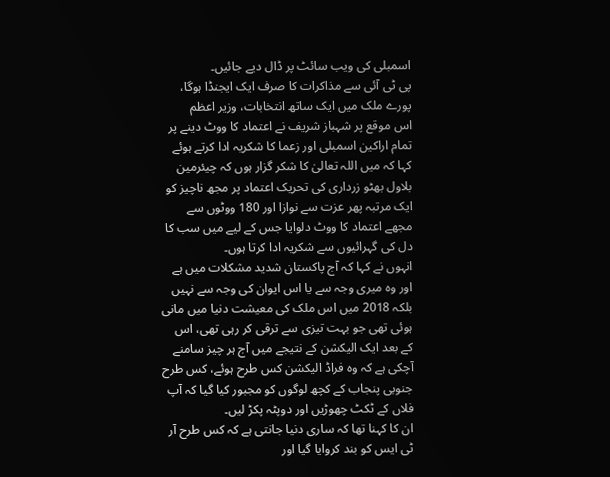اسمبلی کی ویب سائٹ پر ڈال دیے جائیں۔
پی ٹی آئی سے مذاکرات کا صرف ایک ایجنڈا ہوگا، پورے ملک میں ایک ساتھ انتخابات، وزیر اعظم
اس موقع پر شہباز شریف نے اعتماد کا ووٹ دینے پر تمام اراکین اسمبلی اور زعما کا شکریہ ادا کرتے ہوئے کہا کہ میں اللہ تعالیٰ کا شکر گزار ہوں کہ چیئرمین بلاول بھٹو زرداری کی تحریک اعتماد پر مجھ ناچیز کو ایک مرتبہ پھر عزت سے نوازا اور 180 ووٹوں سے مجھے اعتماد کا ووٹ دلوایا جس کے لیے میں سب کا دل کی گہرائیوں سے شکریہ ادا کرتا ہوں۔
انہوں نے کہا کہ آج پاکستان شدید مشکلات میں ہے اور وہ میری وجہ سے یا اس ایوان کی وجہ سے نہیں بلکہ 2018 میں اس ملک کی معیشت دنیا میں مانی ہوئی تھی جو بہت تیزی سے ترقی کر رہی تھی، اس کے بعد ایک الیکشن کے نتیجے میں آج ہر چیز سامنے آچکی ہے کہ وہ فراڈ الیکشن کس طرح ہوئے، کس طرح جنوبی پنجاب کے کچھ لوگوں کو مجبور کیا گیا کہ آپ فلاں کے ٹکٹ چھوڑیں اور دوپٹہ پکڑ لیں۔
ان کا کہنا تھا کہ ساری دنیا جانتی ہے کہ کس طرح آر ٹی ایس کو بند کروایا گیا اور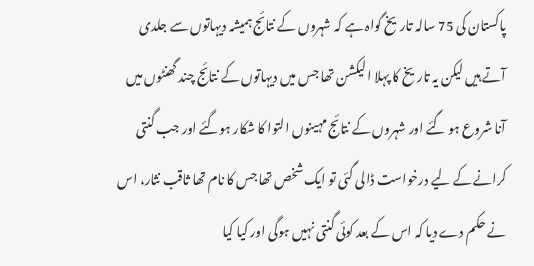پاکستان کی 75 سالہ تاریخ گواہ ہے کہ شہروں کے نتائج ہمیشہ دیہاتوں سے جلدی آتے ہیں لیکن یہ تاریخ کا پہلا الیکشن تھا جس میں دیہاتوں کے نتائج چند گھنٹوں میں آنا شروع ہو گئے اور شہروں کے نتائج مہینوں التوا کا شکار ہوگئے اور جب گنتی کرانے کے لیے درخواست ڈالی گئی تو ایک شخص تھا جس کا نام تھا ثاقب نثار، اس نے حکم دے دیا کہ اس کے بعد کوئی گنتی نہیں ہوگی اور کیا کیا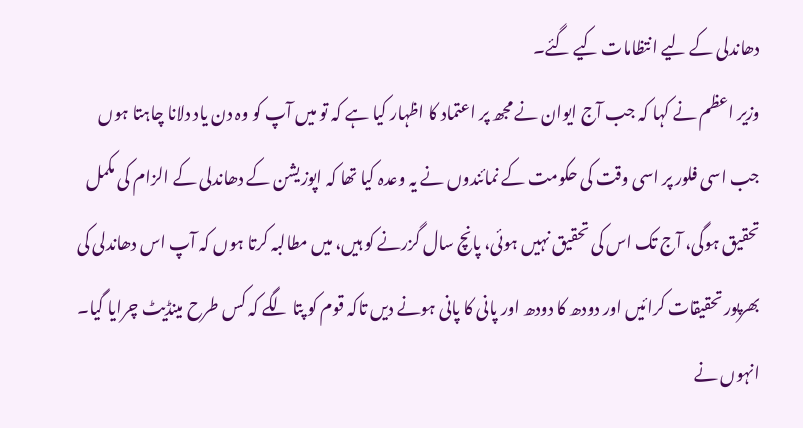دھاندلی کے لیے انتظامات کیے گئے۔
وزیر اعظم نے کہا کہ جب آج ایوان نے مجھ پر اعتماد کا اظہار کیا ہے کہ تو میں آپ کو وہ دن یاد دلانا چاہتا ہوں جب اسی فلور پر اسی وقت کی حکومت کے نمائندوں نے یہ وعدہ کیا تھا کہ اپوزیشن کے دھاندلی کے الزام کی مکمل تحقیق ہوگی، آج تک اس کی تحقیق نہیں ہوئی، پانچ سال گزرنے کو ہیں، میں مطالبہ کرتا ہوں کہ آپ اس دھاندلی کی بھرپور تحقیقات کرائیں اور دودھ کا دودھ اور پانی کا پانی ہونے دیں تاکہ قوم کو پتا لگے کہ کس طرح مینڈیٹ چرایا گیا۔
انہوں نے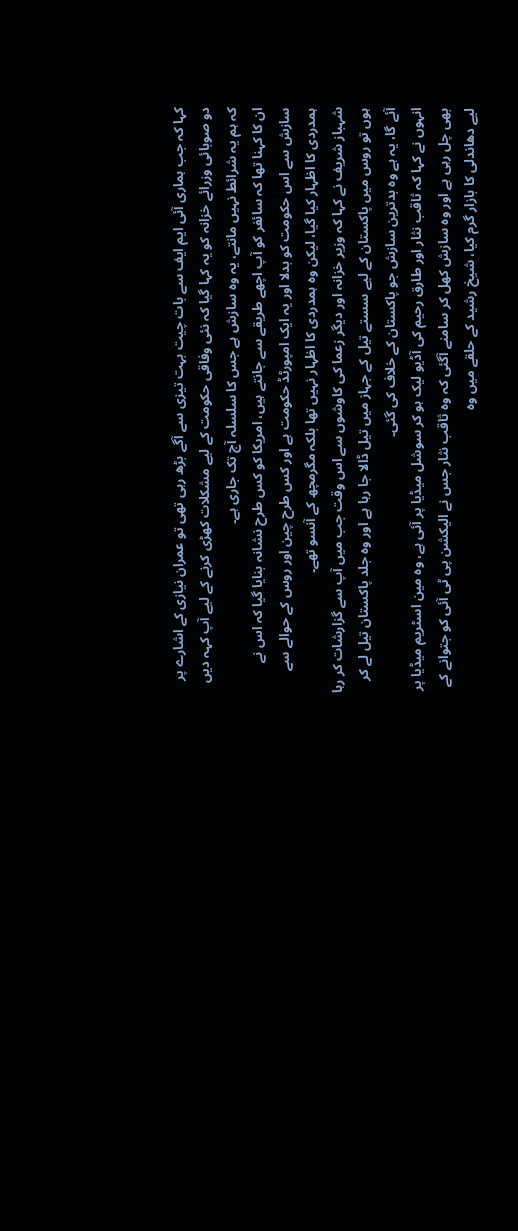کہا کہ جب ہماری آئی ایم ایف سے بات چیت بہت تیزی سے آگے بڑھ رہی تھی تو عمران نیازی کے اشارے پر دو صوبائی وزرائے خزانہ کو یہ کہا گیا کہ نئی وفاقی حکومت کے لیے مشکلات کھڑی کرنے کے لیے آپ کہہ دیں کہ ہم یہ شرائط نہیں مانتے، یہ وہ سازش ہے جس کا سلسلہ آج تک جاری ہے۔
ان کا کہنا تھا کہ سائفر کو آپ اچھے طریقے سے جانتے ہیں، امریکا کو کس طرح نشانہ بنایا گیا کہ اس نے سازش سے اس حکومت کو بدلا اور یہ ایک امپورٹڈ حکومت ہے اور کس طرح چین اور روس کے حوالے سے ہمدردی کا اظہار کیا گیا، لیکن وہ ہمدردی کا اظہار نہیں تھا بلکہ مگرمچھ کے آنسو تھے۔
شہباز شریف نے کہا کہ وزیر خزانہ اور دیگر زعما کی کاوشوں سے اس وقت جب میں آپ سے گزارشات کر رہا ہوں تو روس میں پاکستان کے لیے سستے تیل کے جہاز میں تیل ڈالا جا رہا ہے اور وہ جلد پاکستان تیل لے کر آئے گا، یہ ہے وہ بدترین سازش جو پاکستان کے خلاف کی گئی۔
انہوں نے کہا کہ ثاقب نثار اور طارق رحیم کی آڈیو لیک ہو کر سوشل میڈیا پر آئی ہے، وہ مین اسٹریم میڈیا پر بھی چل رہی ہے اور وہ سازش کھل کر سامنے آگئی کہ وہ ثاقب نثار جس نے الیکشن پی ٹی آئی کو جتوانے کے لیے دھاندلی کا بازار گرم کیا، شیخ رشید کے حلقے میں وہ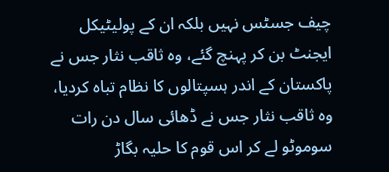چیف جسٹس نہیں بلکہ ان کے پولیٹیکل ایجنٹ بن کر پہنچ گئے، وہ ثاقب نثار جس نے پاکستان کے اندر ہسپتالوں کا نظام تباہ کردیا، وہ ثاقب نثار جس نے ڈھائی سال دن رات سوموٹو لے کر اس قوم کا حلیہ بگاڑ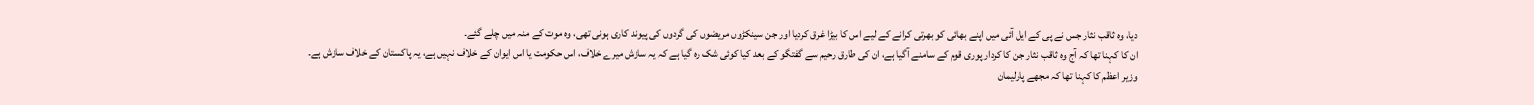دیا، وہ ثاقب نثار جس نے پی کے ایل آئی میں اپنے بھائی کو بھرتی کرانے کے لیے اس کا بیڑا غرق کردیا اور جن سینکڑوں مریضوں کی گردوں کی پیوند کاری ہونی تھی، وہ موت کے منہ میں چلے گئے۔
ان کا کہنا تھا کہ آج وہ ثاقب نثار جن کا کردار پوری قوم کے سامنے آگیا ہے، ان کی طارق رحیم سے گفتگو کے بعد کیا کوئی شک رہ گیا ہے کہ یہ سازش میرے خلاف، اس حکومت یا اس ایوان کے خلاف نہیں ہے، یہ پاکستان کے خلاف سازش ہے۔
وزیر اعظم کا کہنا تھا کہ مجھے پارلیمان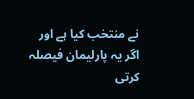نے منتخب کیا ہے اور اگر یہ پارلیمان فیصلہ کرتی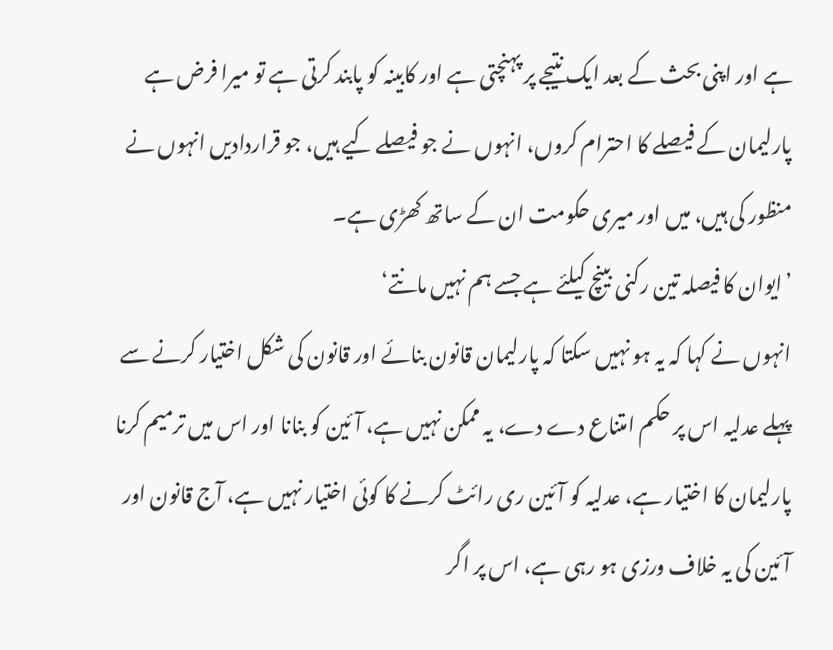ہے اور اپنی بحث کے بعد ایک نتیجے پر پہنچتی ہے اور کابینہ کو پابند کرتی ہے تو میرا فرض ہے پارلیمان کے فیصلے کا احترام کروں، انہوں نے جو فیصلے کیے ہیں، جو قراردادیں انہوں نے منظور کی ہیں، میں اور میری حکومت ان کے ساتھ کھڑی ہے۔
’ایوان کا فیصلہ تین رکنی بینچ کیلئے ہے جسے ہم نہیں مانتے‘
انہوں نے کہا کہ یہ ہو نہیں سکتا کہ پارلیمان قانون بنائے اور قانون کی شکل اختیار کرنے سے پہلے عدلیہ اس پر حکم امتناع دے دے، یہ ممکن نہیں ہے، آئین کو بنانا اور اس میں ترمیم کرنا پارلیمان کا اختیار ہے، عدلیہ کو آئین ری رائٹ کرنے کا کوئی اختیار نہیں ہے، آج قانون اور آئین کی یہ خلاف ورزی ہو رہی ہے، اس پر اگر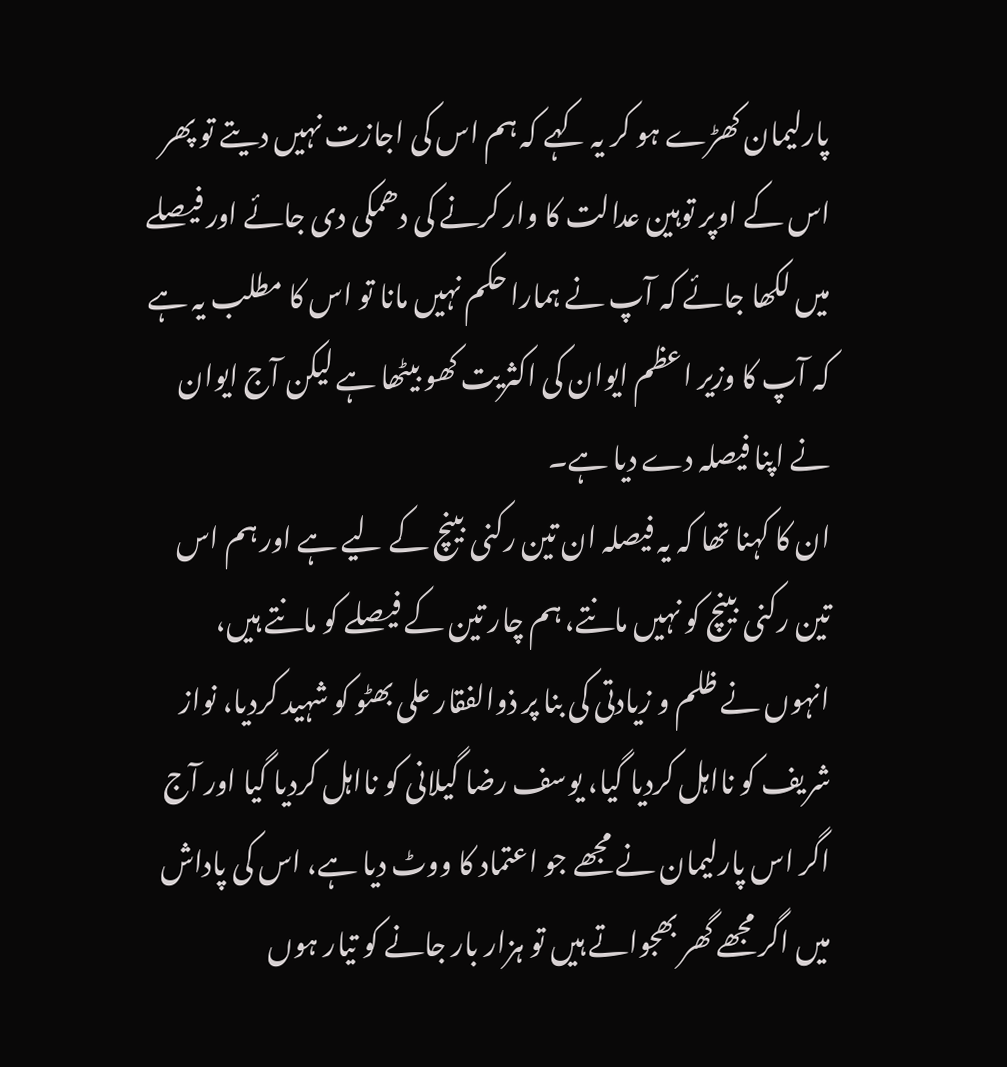پارلیمان کھڑے ہو کر یہ کہے کہ ہم اس کی اجازت نہیں دیتے تو پھر اس کے اوپر توہین عدالت کا وار کرنے کی دھمکی دی جائے اور فیصلے میں لکھا جائے کہ آپ نے ہمارا حکم نہیں مانا تو اس کا مطلب یہ ہے کہ آپ کا وزیر اعظم ایوان کی اکثریت کھو بیٹھا ہے لیکن آج ایوان نے اپنا فیصلہ دے دیا ہے۔
ان کا کہنا تھا کہ یہ فیصلہ ان تین رکنی بینچ کے لیے ہے اور ہم اس تین رکنی بینچ کو نہیں مانتے، ہم چار تین کے فیصلے کو مانتے ہیں، انہوں نے ظلم و زیادتی کی بنا پر ذوالفقار علی بھٹو کو شہید کردیا، نواز شریف کو نااہل کردیا گیا، یوسف رضا گیلانی کو نااہل کردیا گیا اور آج اگر اس پارلیمان نے مجھے جو اعتماد کا ووٹ دیا ہے، اس کی پاداش میں اگر مجھے گھر بھجواتے ہیں تو ہزار بار جانے کو تیار ہوں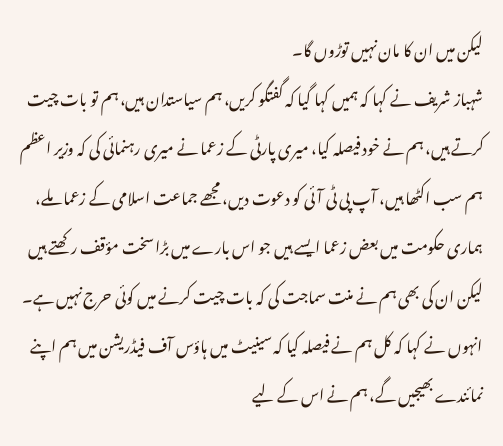لیکن میں ان کا مان نہیں توڑوں گا۔
شہباز شریف نے کہا کہ ہمیں کہا گیا کہ گفتگو کریں، ہم سیاستدان ہیں، ہم تو بات چیت کرتے ہیں، ہم نے خود فیصلہ کیا، میری پارٹی کے زعما نے میری رہنمائی کی کہ وزیر اعظم ہم سب اکٹھا ہیں، آپ پی ٹی آئی کو دعوت دیں، مجھے جماعت اسلامی کے زعما ملے، ہماری حکومت میں بعض زعما ایسے ہیں جو اس بارے میں بڑا سخت مؤقف رکھتے ہیں لیکن ان کی بھی ہم نے منت سماجت کی کہ بات چیت کرنے میں کوئی حرج نہیں ہے۔
انہوں نے کہا کہ کل ہم نے فیصلہ کیا کہ سینیٹ میں ہاؤس آف فیڈریشن میں ہم اپنے نمائندے بھیجیں گے، ہم نے اس کے لیے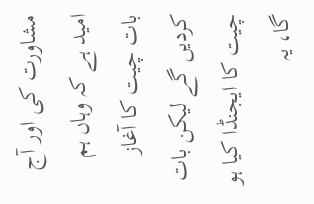مشاورت کی اور آج امید ہے کہ وہاں ہم بات چیت کا آغاز کردیں گے لیکن بات چیت کا ایجنڈا کیا ہو گا، یہ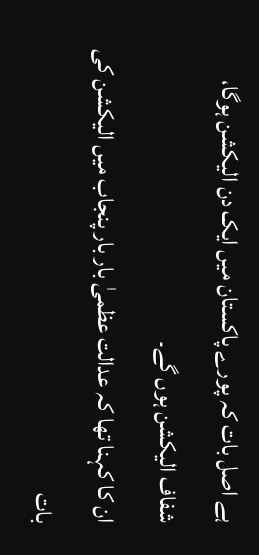ہے اصل بات کہ پورے پاکستان میں ایک دن الیکشن ہوگا، شفاف الیکشن ہوں گے۔
ان کا کہنا تھا کہ عدالت عظمیٰ بار بار پنجاب میں الیکشن کی بات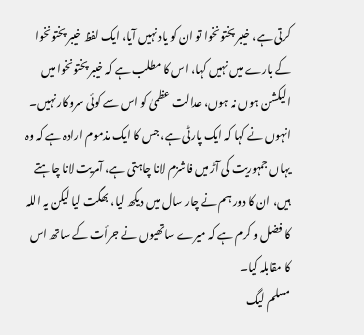کرتی ہے، خیبر پختونخوا تو ان کو یاد نہیں آیا، ایک لفظ خیبر پختونخوا کے بارے میں نہیں کہا، اس کا مطلب ہے کہ خیبر پختونخوا میں الیکشن ہوں نہ ہوں، عدالت عظمیٰ کو اس سے کوئی سروکار نہیں۔
انہوں نے کہا کہ ایک پارٹی ہے، جس کا ایک مذموم ارادہ ہے کہ وہ یہاں جمہوریت کی آڑ میں فاشزم لانا چاہتی ہے، آمریت لانا چاہتے ہیں، ان کا دور ہم نے چار سال میں دیکھ لیا، بھگت لیا لیکن یہ اللہ کا فضل و کرم ہے کہ میرے ساتھیوں نے جرأت کے ساتھ اس کا مقابلہ کیا۔
مسلم لیگ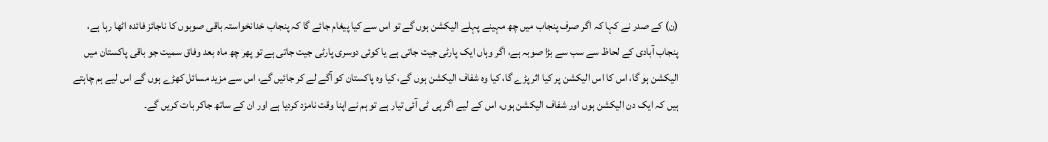(ن) کے صدر نے کہا کہ اگر صرف پنجاب میں چھ مہینے پہلے الیکشن ہوں گے تو اس سے کیا پیغام جائے گا کہ پنجاب خدانخواستہ باقی صوبوں کا ناجائز فائدہ اٹھا رہا ہے، پنجاب آبادی کے لحاظ سے سب سے بڑا صوبہ ہے، اگر وہاں ایک پارٹی جیت جاتی ہے یا کوئی دوسری پارٹی جیت جاتی ہے تو پھر چھ ماہ بعد وفاق سمیت جو باقی پاکستان میں الیکشن ہو گا، اس کا اس الیکشن پر کیا اثر پڑے گا، کیا وہ شفاف الیکشن ہوں گے، کیا وہ پاکستان کو آگے لے کر جائیں گے، اس سے مزید مسائل کھڑے ہوں گے اس لیے ہم چاہتے ہیں کہ ایک دن الیکشن ہوں اور شفاف الیکشن ہوں، اس کے لیے اگر پی ٹی آئی تیار ہے تو ہم نے اپنا وقت نامزد کردیا ہے اور ان کے ساتھ جاکر بات کریں گے۔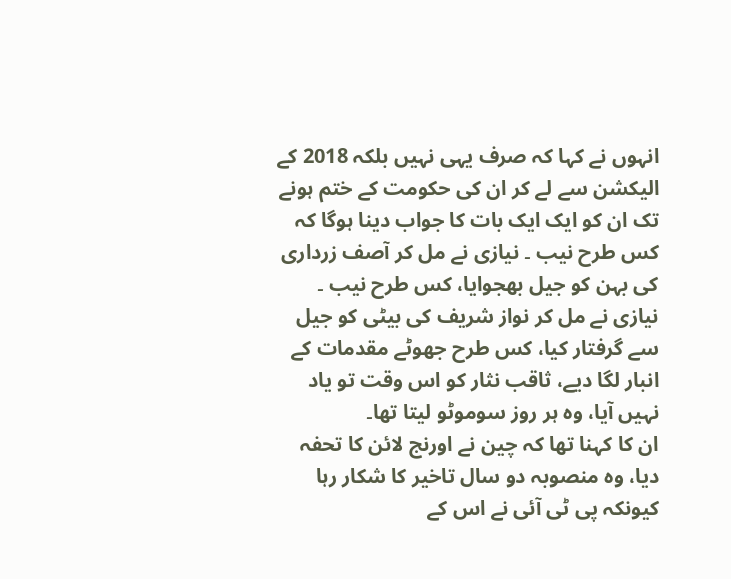انہوں نے کہا کہ صرف یہی نہیں بلکہ 2018 کے الیکشن سے لے کر ان کی حکومت کے ختم ہونے تک ان کو ایک ایک بات کا جواب دینا ہوگا کہ کس طرح نیب ۔ نیازی نے مل کر آصف زرداری کی بہن کو جیل بھجوایا، کس طرح نیب ۔ نیازی نے مل کر نواز شریف کی بیٹی کو جیل سے گرفتار کیا، کس طرح جھوٹے مقدمات کے انبار لگا دیے، ثاقب نثار کو اس وقت تو یاد نہیں آیا، وہ ہر روز سوموٹو لیتا تھا۔
ان کا کہنا تھا کہ چین نے اورنج لائن کا تحفہ دیا، وہ منصوبہ دو سال تاخیر کا شکار رہا کیونکہ پی ٹی آئی نے اس کے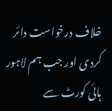خلاف درخواست دائر کردی اور جب ہم لاہور ہائی کورٹ سے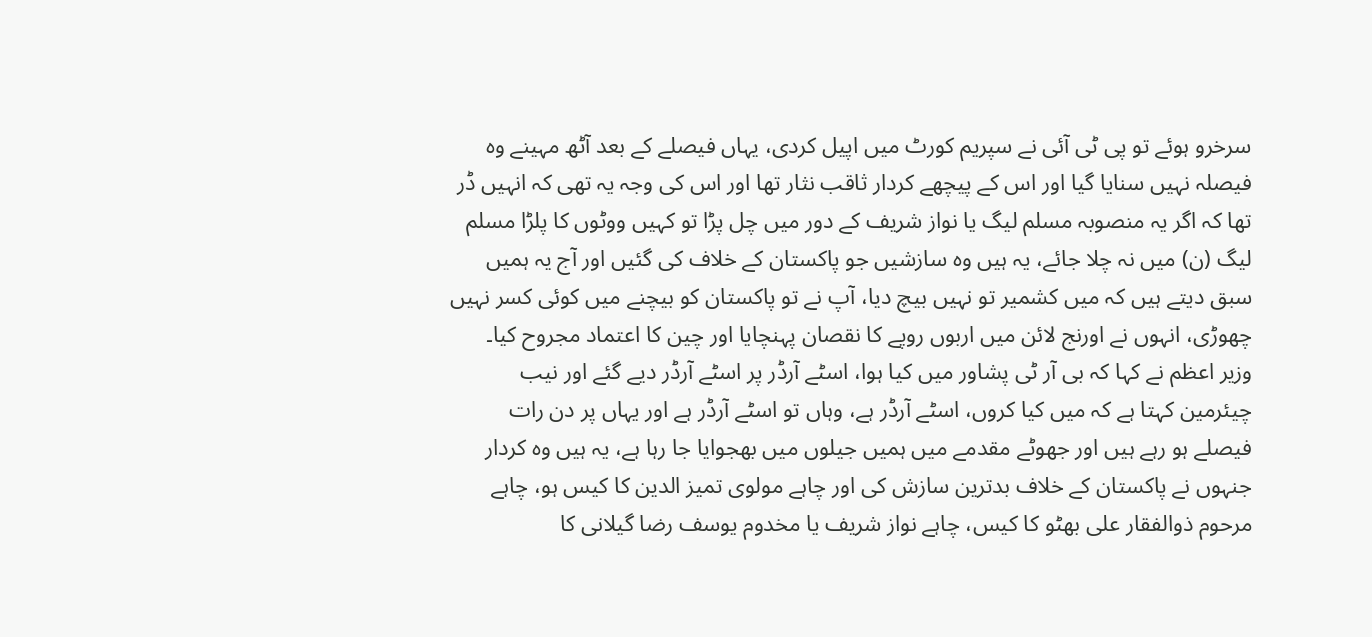سرخرو ہوئے تو پی ٹی آئی نے سپریم کورٹ میں اپیل کردی، یہاں فیصلے کے بعد آٹھ مہینے وہ فیصلہ نہیں سنایا گیا اور اس کے پیچھے کردار ثاقب نثار تھا اور اس کی وجہ یہ تھی کہ انہیں ڈر تھا کہ اگر یہ منصوبہ مسلم لیگ یا نواز شریف کے دور میں چل پڑا تو کہیں ووٹوں کا پلڑا مسلم لیگ (ن) میں نہ چلا جائے، یہ ہیں وہ سازشیں جو پاکستان کے خلاف کی گئیں اور آج یہ ہمیں سبق دیتے ہیں کہ میں کشمیر تو نہیں بیچ دیا، آپ نے تو پاکستان کو بیچنے میں کوئی کسر نہیں چھوڑی، انہوں نے اورنج لائن میں اربوں روپے کا نقصان پہنچایا اور چین کا اعتماد مجروح کیا۔
وزیر اعظم نے کہا کہ بی آر ٹی پشاور میں کیا ہوا، اسٹے آرڈر پر اسٹے آرڈر دیے گئے اور نیب چیئرمین کہتا ہے کہ میں کیا کروں، اسٹے آرڈر ہے، وہاں تو اسٹے آرڈر ہے اور یہاں پر دن رات فیصلے ہو رہے ہیں اور جھوٹے مقدمے میں ہمیں جیلوں میں بھجوایا جا رہا ہے، یہ ہیں وہ کردار جنہوں نے پاکستان کے خلاف بدترین سازش کی اور چاہے مولوی تمیز الدین کا کیس ہو، چاہے مرحوم ذوالفقار علی بھٹو کا کیس، چاہے نواز شریف یا مخدوم یوسف رضا گیلانی کا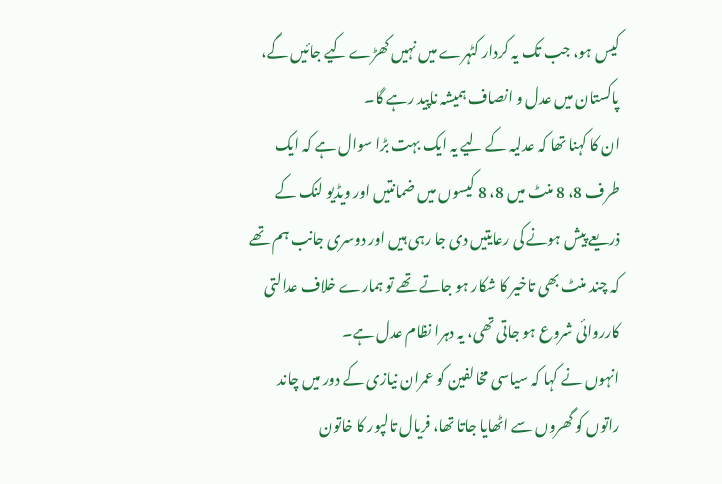کیس ہو، جب تک یہ کردار کٹہرے میں نہیں کھڑے کیے جائیں گے، پاکستان میں عدل و انصاف ہمیشہ ناپید رہے گا۔
ان کا کہنا تھا کہ عدلیہ کے لیے یہ ایک بہت بڑا سوال ہے کہ ایک طرف 8، 8 منٹ میں 8، 8 کیسوں میں ضمانتیں اور ویڈیو لنک کے ذریعے پیش ہونے کی رعایتیں دی جا رہی ہیں اور دوسری جانب ہم تھے کہ چند منٹ بھی تاخیر کا شکار ہو جاتے تھے تو ہمارے خلاف عدالتی کارروائی شروع ہو جاتی تھی، یہ دہرا نظام عدل ہے۔
انہوں نے کہا کہ سیاسی مخالفین کو عمران نیازی کے دور میں چاند راتوں کو گھروں سے اٹھایا جاتا تھا، فریال تالپور کا خاتون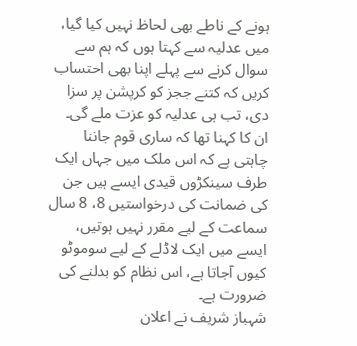ہونے کے ناطے بھی لحاظ نہیں کیا گیا، میں عدلیہ سے کہتا ہوں کہ ہم سے سوال کرنے سے پہلے اپنا بھی احتساب کریں کہ کتنے ججز کو کرپشن پر سزا دی، تب ہی عدلیہ کو عزت ملے گی۔
ان کا کہنا تھا کہ ساری قوم جاننا چاہتی ہے کہ اس ملک میں جہاں ایک طرف سینکڑوں قیدی ایسے ہیں جن کی ضمانت کی درخواستیں 8، 8 سال سماعت کے لیے مقرر نہیں ہوتیں، ایسے میں ایک لاڈلے کے لیے سوموٹو کیوں آجاتا ہے، اس نظام کو بدلنے کی ضرورت ہے۔
شہباز شریف نے اعلان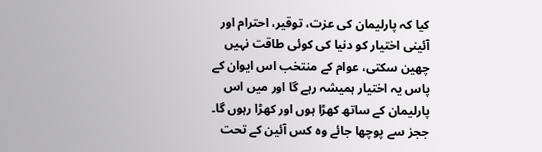کیا کہ پارلیمان کی عزت، توقیر، احترام اور آئینی اختیار کو دنیا کی کوئی طاقت نہیں چھین سکتی، عوام کے منتخب اس ایوان کے پاس یہ اختیار ہمیشہ رہے گا اور میں اس پارلیمان کے ساتھ کھڑا ہوں اور کھڑا رہوں گا۔
ججز سے پوچھا جائے وہ کس آئین کے تحت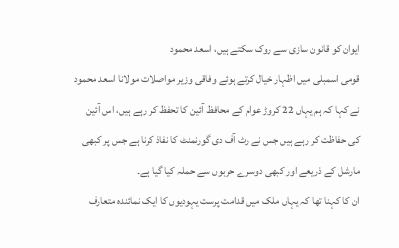ایوان کو قانون سازی سے روک سکتے ہیں، اسعد محمود
قومی اسمبلی میں اظہار خیال کرتے ہوئے وفاقی وزیر مواصلات مولانا اسعد محمود نے کہا کہ ہم یہاں 22 کروڑ عوام کے محافظ آئین کا تحفظ کر رہے ہیں، اس آئین کی حفاظت کر رہے ہیں جس نے رٹ آف دی گورنمنٹ کا نفاذ کرنا ہے جس پر کبھی مارشل کے ذریعے اور کبھی دوسرے حربوں سے حملہ کیا گیا ہے۔
ان کا کہنا تھا کہ یہاں ملک میں قدامت پرست یہودیوں کا ایک نمائندہ متعارف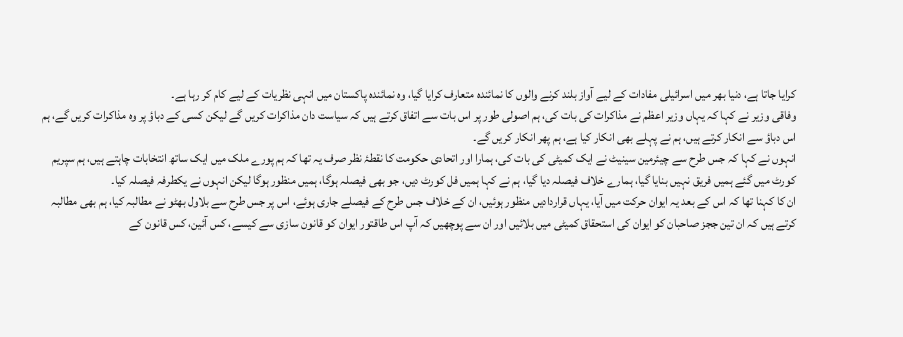کرایا جاتا ہے، دنیا بھر میں اسرائیلی مفادات کے لیے آواز بلند کرنے والوں کا نمائندہ متعارف کرایا گیا، وہ نمائندہ پاکستان میں انہی نظریات کے لیے کام کر رہا ہے۔
وفاقی وزیر نے کہا کہ یہاں وزیر اعظم نے مذاکرات کی بات کی، ہم اصولی طور پر اس بات سے اتفاق کرتے ہیں کہ سیاست دان مذاکرات کریں گے لیکن کسی کے دباؤ پر وہ مذاکرات کریں گے، ہم اس دباؤ سے انکار کرتے ہیں، ہم نے پہلے بھی انکار کیا ہے، ہم پھر انکار کریں گے۔
انہوں نے کہا کہ جس طرح سے چیئرمین سینیٹ نے ایک کمیٹی کی بات کی، ہمارا اور اتحادی حکومت کا نقطۂ نظر صرف یہ تھا کہ ہم پورے ملک میں ایک ساتھ انتخابات چاہتے ہیں، ہم سپریم کورٹ میں گئے ہمیں فریق نہیں بنایا گیا، ہمارے خلاف فیصلہ دیا گیا، ہم نے کہا ہمیں فل کورٹ دیں، جو بھی فیصلہ ہوگا، ہمیں منظور ہوگا لیکن انہوں نے یکطرفہ فیصلہ کیا۔
ان کا کہنا تھا کہ اس کے بعد یہ ایوان حرکت میں آیا، یہاں قراردادیں منظور ہوئیں، ان کے خلاف جس طرح کے فیصلے جاری ہوئے، اس پر جس طرح سے بلاول بھٹو نے مطالبہ کیا، ہم بھی مطالبہ کرتے ہیں کہ ان تین ججز صاحبان کو ایوان کی استحقاق کمیٹی میں بلائیں اور ان سے پوچھیں کہ آپ اس طاقتور ایوان کو قانون سازی سے کیسے، کس آئین، کس قانون کے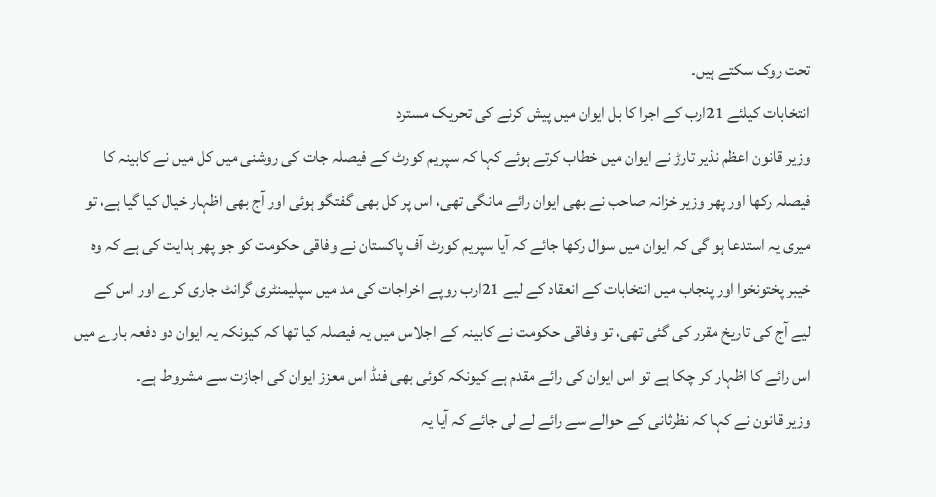تحت روک سکتے ہیں۔
انتخابات کیلئے 21ارب کے اجرا کا بل ایوان میں پیش کرنے کی تحریک مسترد
وزیر قانون اعظم نذیر تارڑ نے ایوان میں خطاب کرتے ہوئے کہا کہ سپریم کورٹ کے فیصلہ جات کی روشنی میں کل میں نے کابینہ کا فیصلہ رکھا اور پھر وزیر خزانہ صاحب نے بھی ایوان رائے مانگی تھی، اس پر کل بھی گفتگو ہوئی اور آج بھی اظہار خیال کیا گیا ہے، تو میری یہ استدعا ہو گی کہ ایوان میں سوال رکھا جائے کہ آیا سپریم کورٹ آف پاکستان نے وفاقی حکومت کو جو پھر ہدایت کی ہے کہ وہ خیبر پختونخوا اور پنجاب میں انتخابات کے انعقاد کے لیے 21ارب روپے اخراجات کی مد میں سپلیمنٹری گرانٹ جاری کرے اور اس کے لیے آج کی تاریخ مقرر کی گئی تھی، تو وفاقی حکومت نے کابینہ کے اجلاس میں یہ فیصلہ کیا تھا کہ کیونکہ یہ ایوان دو دفعہ بارے میں اس رائے کا اظہار کر چکا ہے تو اس ایوان کی رائے مقدم ہے کیونکہ کوئی بھی فنڈ اس معزز ایوان کی اجازت سے مشروط ہے۔
وزیر قانون نے کہا کہ نظرثانی کے حوالے سے رائے لے لی جائے کہ آیا یہ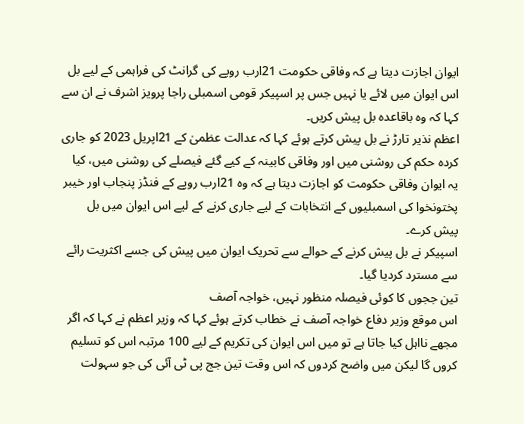ایوان اجازت دیتا ہے کہ وفاقی حکومت 21ارب روپے کی گرانٹ کی فراہمی کے لیے بل اس ایوان میں لائے یا نہیں جس پر اسپیکر قومی اسمبلی راجا پرویز اشرف نے ان سے کہا کہ وہ باقاعدہ بل پیش کریں۔
اعظم نذیر تارڑ نے بل پیش کرتے ہوئے کہا کہ عدالت عظمیٰ کے 21اپریل 2023 کو جاری کردہ حکم کی روشنی میں اور وفاقی کابینہ کے کیے گئے فیصلے کی روشنی میں، کیا یہ ایوان وفاقی حکومت کو اجازت دیتا ہے کہ وہ 21ارب روپے کے فنڈز پنجاب اور خیبر پختونخوا کی اسمبلیوں کے انتخابات کے لیے جاری کرنے کے لیے اس ایوان میں بل پیش کرے۔
اسپیکر نے بل پیش کرنے کے حوالے سے تحریک ایوان میں پیش کی جسے اکثریت رائے سے مسترد کردیا گیا۔
تین ججوں کا کوئی فیصلہ منظور نہیں، خواجہ آصف
اس موقع وزیر دفاع خواجہ آصف نے خطاب کرتے ہوئے کہا کہ وزیر اعظم نے کہا کہ اگر مجھے نااہل کیا جاتا ہے تو میں اس ایوان کی تکریم کے لیے 100 مرتبہ اس کو تسلیم کروں گا لیکن میں واضح کردوں کہ اس وقت تین جج پی ٹی آئی کی جو سہولت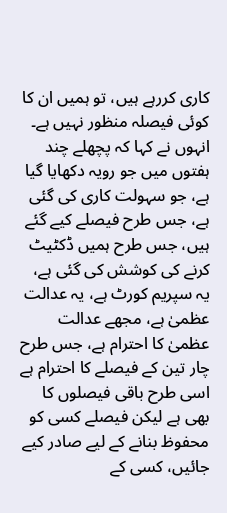کاری کررہے ہیں، تو ہمیں ان کا کوئی فیصلہ منظور نہیں ہے۔
انہوں نے کہا کہ پچھلے چند ہفتوں میں جو رویہ دکھایا گیا ہے، جو سہولت کاری کی گئی ہے، جس طرح فیصلے کیے گئے ہیں، جس طرح ہمیں ڈکٹیٹ کرنے کی کوشش کی گئی ہے، یہ سپریم کورٹ ہے، یہ عدالت عظمیٰ ہے، مجھے عدالت عظمیٰ کا احترام ہے، جس طرح چار تین کے فیصلے کا احترام ہے اسی طرح باقی فیصلوں کا بھی ہے لیکن فیصلے کسی کو محفوظ بنانے کے لیے صادر کیے جائیں، کسی کے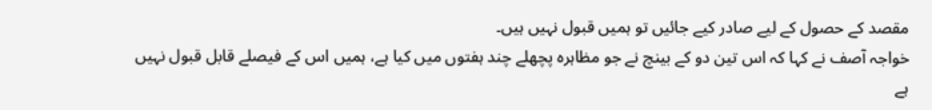مقصد کے حصول کے لیے صادر کیے جائیں تو ہمیں قبول نہیں ہیں۔
خواجہ آصف نے کہا کہ اس تین دو کے بینچ نے جو مظاہرہ پچھلے چند ہفتوں میں کیا ہے، ہمیں اس کے فیصلے قابل قبول نہیں ہے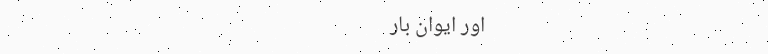اور ایوان بار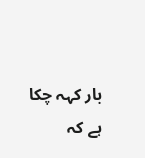بار کہہ چکا ہے کہ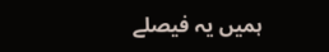ہمیں یہ فیصلے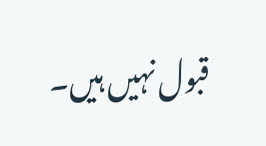قبول نہیں ہیں۔